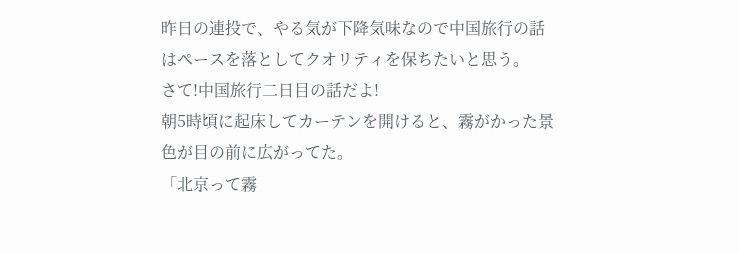昨日の連投で、やる気が下降気味なので中国旅行の話はペースを落としてクオリティを保ちたいと思う。
さて!中国旅行二日目の話だよ!
朝5時頃に起床してカーテンを開けると、霧がかった景色が目の前に広がってた。
「北京って霧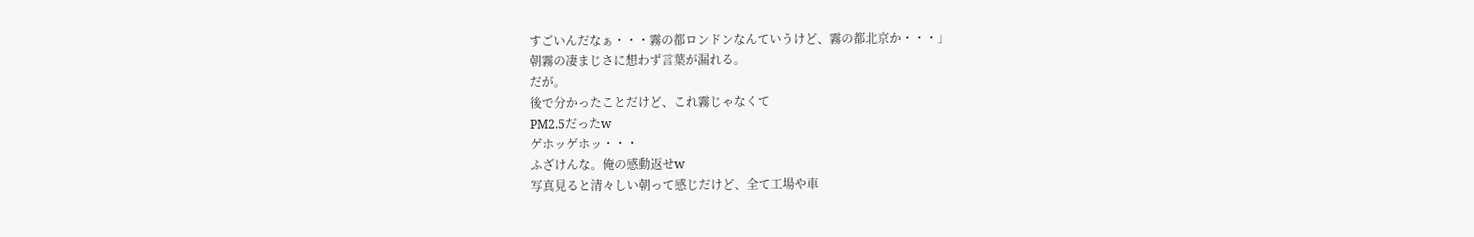すごいんだなぁ・・・霧の都ロンドンなんていうけど、霧の都北京か・・・」
朝霧の凄まじさに想わず言葉が漏れる。
だが。
後で分かったことだけど、これ霧じゃなくて
PM2.5だったw
ゲホッゲホッ・・・
ふざけんな。俺の感動返せw
写真見ると清々しい朝って感じだけど、全て工場や車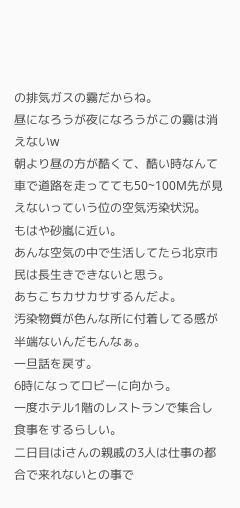の排気ガスの霧だからね。
昼になろうが夜になろうがこの霧は消えないw
朝より昼の方が酷くて、酷い時なんて車で道路を走ってても50~100M先が見えないっていう位の空気汚染状況。
もはや砂嵐に近い。
あんな空気の中で生活してたら北京市民は長生きできないと思う。
あちこちカサカサするんだよ。
汚染物質が色んな所に付着してる感が半端ないんだもんなぁ。
一旦話を戻す。
6時になってロビーに向かう。
一度ホテル1階のレストランで集合し食事をするらしい。
二日目はiさんの親戚の3人は仕事の都合で来れないとの事で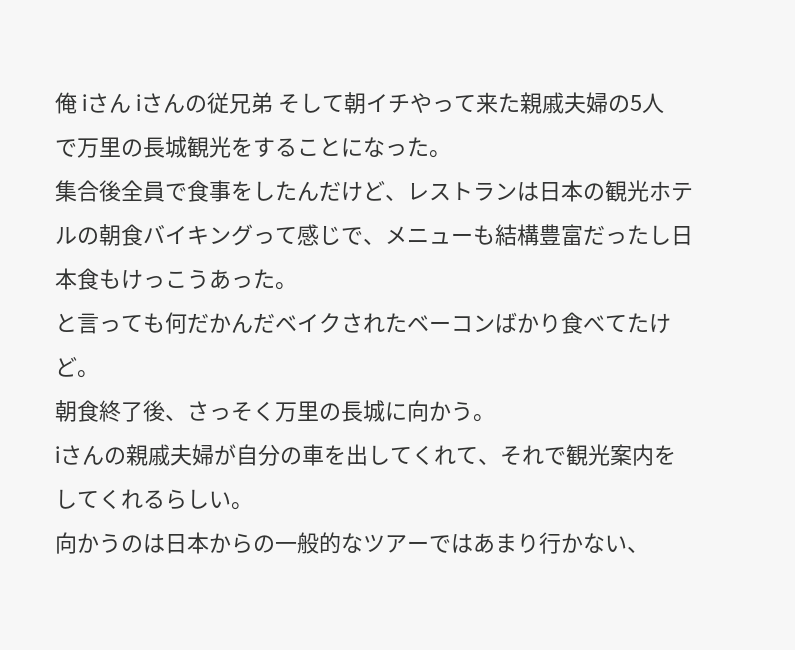俺 iさん iさんの従兄弟 そして朝イチやって来た親戚夫婦の5人
で万里の長城観光をすることになった。
集合後全員で食事をしたんだけど、レストランは日本の観光ホテルの朝食バイキングって感じで、メニューも結構豊富だったし日本食もけっこうあった。
と言っても何だかんだベイクされたベーコンばかり食べてたけど。
朝食終了後、さっそく万里の長城に向かう。
iさんの親戚夫婦が自分の車を出してくれて、それで観光案内をしてくれるらしい。
向かうのは日本からの一般的なツアーではあまり行かない、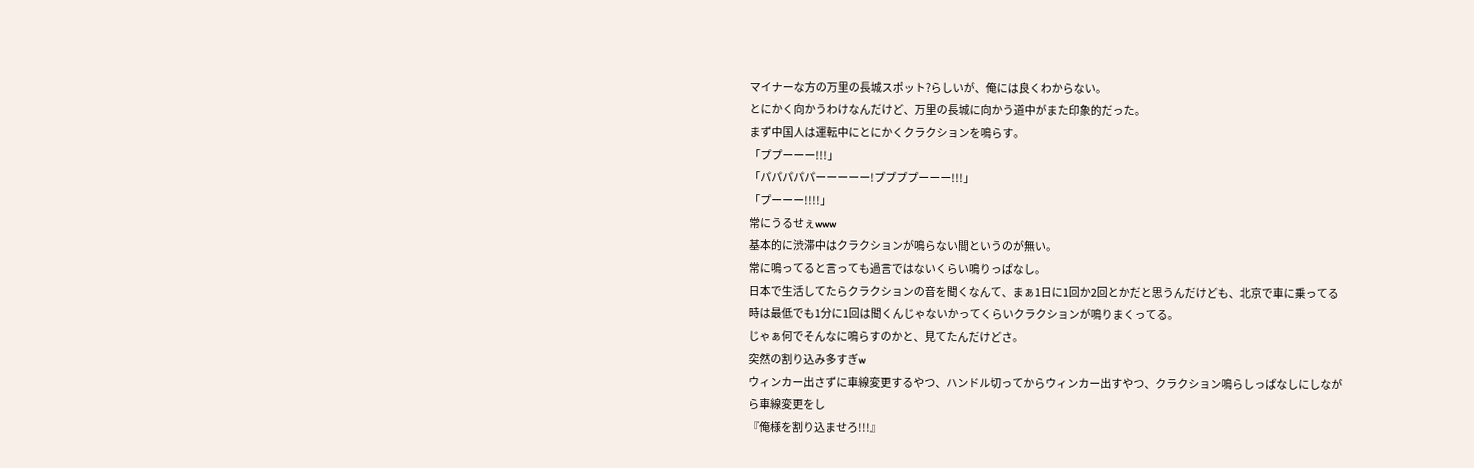マイナーな方の万里の長城スポット?らしいが、俺には良くわからない。
とにかく向かうわけなんだけど、万里の長城に向かう道中がまた印象的だった。
まず中国人は運転中にとにかくクラクションを鳴らす。
「ププーーー!!!」
「パパパパパーーーーー!ププププーーー!!!」
「プーーー!!!!」
常にうるせぇwww
基本的に渋滞中はクラクションが鳴らない間というのが無い。
常に鳴ってると言っても過言ではないくらい鳴りっぱなし。
日本で生活してたらクラクションの音を聞くなんて、まぁ1日に1回か2回とかだと思うんだけども、北京で車に乗ってる時は最低でも1分に1回は聞くんじゃないかってくらいクラクションが鳴りまくってる。
じゃぁ何でそんなに鳴らすのかと、見てたんだけどさ。
突然の割り込み多すぎw
ウィンカー出さずに車線変更するやつ、ハンドル切ってからウィンカー出すやつ、クラクション鳴らしっぱなしにしながら車線変更をし
『俺様を割り込ませろ!!!』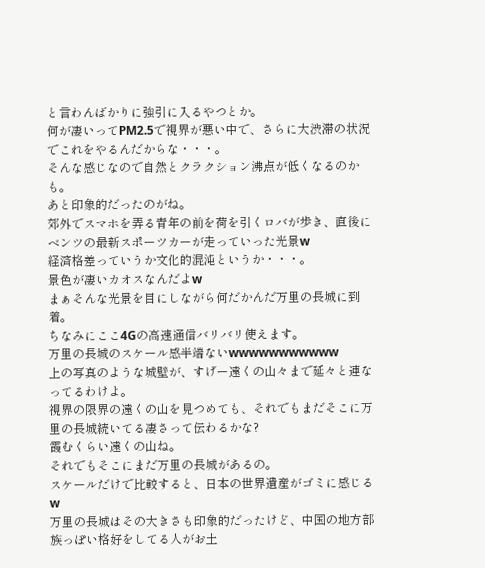と言わんばかりに強引に入るやつとか。
何が凄いってPM2.5で視界が悪い中で、さらに大渋滞の状況でこれをやるんだからな・・・。
そんな感じなので自然とクラクション沸点が低くなるのかも。
あと印象的だったのがね。
郊外でスマホを弄る青年の前を荷を引くロバが歩き、直後にベンツの最新スポーツカーが走っていった光景w
経済格差っていうか文化的混沌というか・・・。
景色が凄いカオスなんだよw
まぁそんな光景を目にしながら何だかんだ万里の長城に到着。
ちなみにここ4Gの高速通信バリバリ使えます。
万里の長城のスケール感半端ないwwwwwwwwwww
上の写真のような城壁が、すげー遠くの山々まで延々と連なってるわけよ。
視界の限界の遠くの山を見つめても、それでもまだそこに万里の長城続いてる凄さって伝わるかな?
霞むくらい遠くの山ね。
それでもそこにまだ万里の長城があるの。
スケールだけで比較すると、日本の世界遺産がゴミに感じるw
万里の長城はその大きさも印象的だったけど、中国の地方部族っぽい格好をしてる人がお土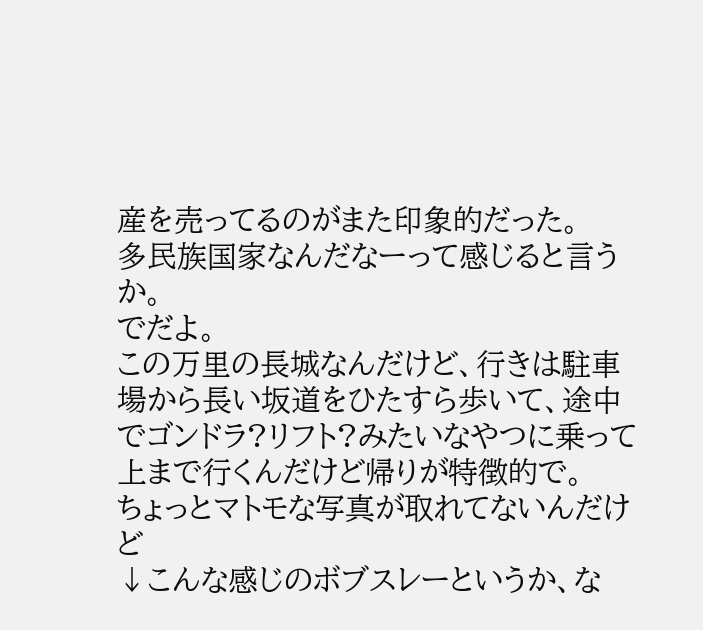産を売ってるのがまた印象的だった。
多民族国家なんだなーって感じると言うか。
でだよ。
この万里の長城なんだけど、行きは駐車場から長い坂道をひたすら歩いて、途中でゴンドラ?リフト?みたいなやつに乗って上まで行くんだけど帰りが特徴的で。
ちょっとマトモな写真が取れてないんだけど
↓こんな感じのボブスレーというか、な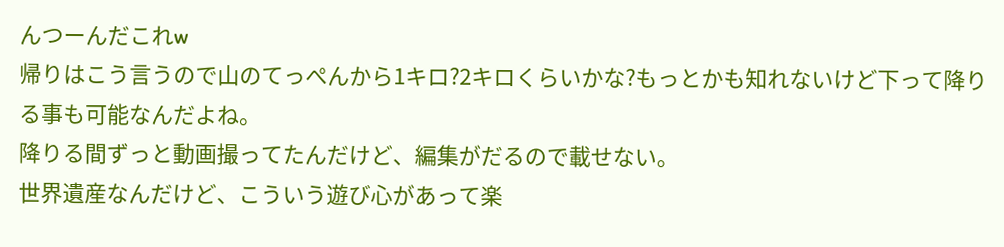んつーんだこれw
帰りはこう言うので山のてっぺんから1キロ?2キロくらいかな?もっとかも知れないけど下って降りる事も可能なんだよね。
降りる間ずっと動画撮ってたんだけど、編集がだるので載せない。
世界遺産なんだけど、こういう遊び心があって楽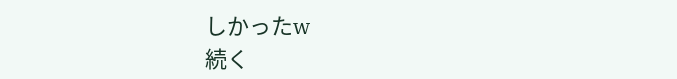しかったw
続く